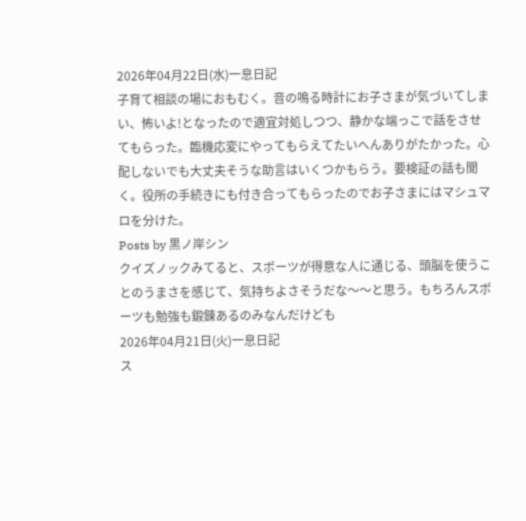2026年04月22日(水)一息日記
子育て相談の場におもむく。音の鳴る時計にお子さまが気づいてしまい、怖いよ!となったので適宜対処しつつ、静かな端っこで話をさせてもらった。臨機応変にやってもらえてたいへんありがたかった。心配しないでも大丈夫そうな助言はいくつかもらう。要検証の話も聞く。役所の手続きにも付き合ってもらったのでお子さまにはマシュマロを分けた。
Posts by 黒ノ岸シン
クイズノックみてると、スポーツが得意な人に通じる、頭脳を使うことのうまさを感じて、気持ちよさそうだな〜〜と思う。もちろんスポーツも勉強も鍛錬あるのみなんだけども
2026年04月21日(火)一息日記
ス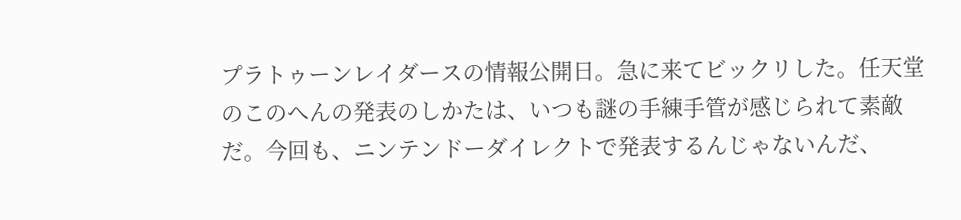プラトゥーンレイダースの情報公開日。急に来てビックリした。任天堂のこのへんの発表のしかたは、いつも謎の手練手管が感じられて素敵だ。今回も、ニンテンドーダイレクトで発表するんじゃないんだ、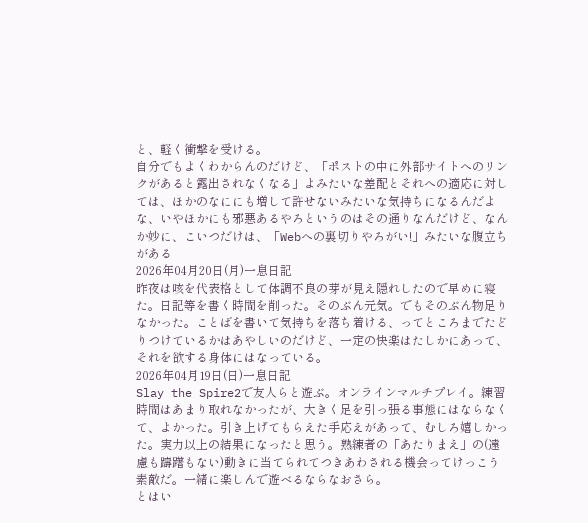と、軽く衝撃を受ける。
自分でもよくわからんのだけど、「ポストの中に外部サイトへのリンクがあると露出されなくなる」よみたいな差配とそれへの適応に対しては、ほかのなににも増して許せないみたいな気持ちになるんだよな、いやほかにも邪悪あるやろというのはその通りなんだけど、なんか妙に、こいつだけは、「Webへの裏切りやろがい!」みたいな腹立ちがある
2026年04月20日(月)一息日記
昨夜は咳を代表格として体調不良の芽が見え隠れしたので早めに寝た。日記等を書く時間を削った。そのぶん元気。でもそのぶん物足りなかった。ことばを書いて気持ちを落ち着ける、ってところまでたどりつけているかはあやしいのだけど、一定の快楽はたしかにあって、それを欲する身体にはなっている。
2026年04月19日(日)一息日記
Slay the Spire2で友人らと遊ぶ。オンラインマルチプレイ。練習時間はあまり取れなかったが、大きく足を引っ張る事態にはならなくて、よかった。引き上げてもらえた手応えがあって、むしろ嬉しかった。実力以上の結果になったと思う。熟練者の「あたりまえ」の(遠慮も躊躇もない)動きに当てられてつきあわされる機会ってけっこう素敵だ。一緒に楽しんで遊べるならなおさら。
とはい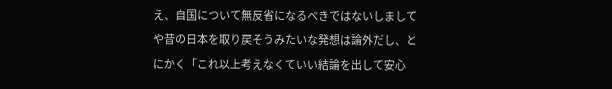え、自国について無反省になるべきではないしましてや昔の日本を取り戻そうみたいな発想は論外だし、とにかく「これ以上考えなくていい結論を出して安心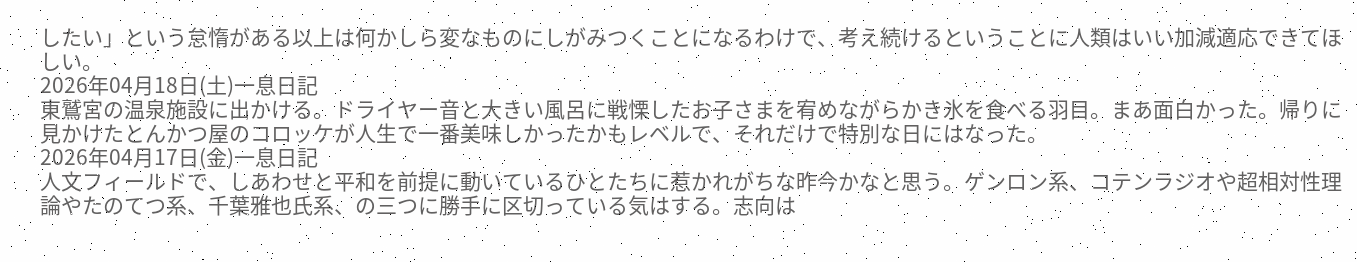したい」という怠惰がある以上は何かしら変なものにしがみつくことになるわけで、考え続けるということに人類はいい加減適応できてほしい。
2026年04月18日(土)一息日記
東鷲宮の温泉施設に出かける。ドライヤー音と大きい風呂に戦慄したお子さまを宥めながらかき氷を食べる羽目。まあ面白かった。帰りに見かけたとんかつ屋のコロッケが人生で一番美味しかったかもレベルで、それだけで特別な日にはなった。
2026年04月17日(金)一息日記
人文フィールドで、しあわせと平和を前提に動いているひとたちに惹かれがちな昨今かなと思う。ゲンロン系、コテンラジオや超相対性理論やたのてつ系、千葉雅也氏系、の三つに勝手に区切っている気はする。志向は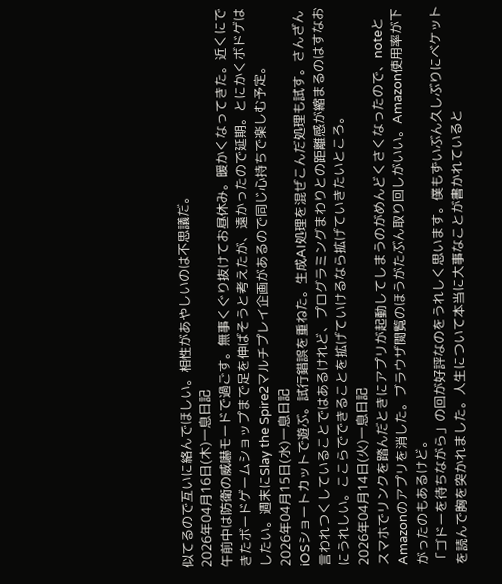似てるので互いに絡んでほしい。相性があやしいのは不思議だ。
2026年04月16日(木)一息日記
午前中は防衛の威嚇モードで過ごす。無事くぐり抜けてお昼休み。暖かくなってきた。近くにできたボードゲームショップまで足を伸ばそうと考えたが、遠かったので延期。とにかくボドゲはしたい。週末にSlay the Spire2マルチプレイ企画があるので同じ心持ちで楽しむ予定。
2026年04月15日(水)一息日記
iOSショートカットで遊ぶ。試行錯誤を重ねた。生成AI処理を混ぜこんだ処理も試す。さんざん言われつくしていることではあるけれど、プログラミングまわりとの距離感が縮まるのはすなおにうれしい。ここらでできることを拡げていけるなら拡げていきたいところ。
2026年04月14日(火)一息日記
スマホでリンクを踏んだときにアプリが起動してしまうのがめんどくさくなったので、noteとAmazonのアプリを消した。ブラウザ閲覧のほうがたぶん取り回しがいい。Amazon使用率が下がったのもあるけど。
「ゴドーを待ちながら」の回が好評なのをうれしく思います。僕もずいぶん久しぶりにベケットを読んで胸を突かれました。人生について本当に大事なことが書かれていると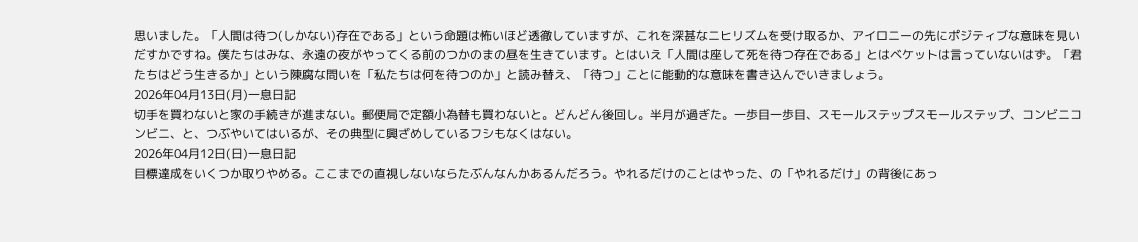思いました。「人間は待つ(しかない)存在である」という命題は怖いほど透徹していますが、これを深甚なニヒリズムを受け取るか、アイロニーの先にポジティブな意味を見いだすかですね。僕たちはみな、永遠の夜がやってくる前のつかのまの昼を生きています。とはいえ「人間は座して死を待つ存在である」とはベケットは言っていないはず。「君たちはどう生きるか」という陳腐な問いを「私たちは何を待つのか」と読み替え、「待つ」ことに能動的な意味を書き込んでいきましょう。
2026年04月13日(月)一息日記
切手を買わないと家の手続きが進まない。郵便局で定額小為替も買わないと。どんどん後回し。半月が過ぎた。一歩目一歩目、スモールステップスモールステップ、コンビニコンビニ、と、つぶやいてはいるが、その典型に興ざめしているフシもなくはない。
2026年04月12日(日)一息日記
目標達成をいくつか取りやめる。ここまでの直視しないならたぶんなんかあるんだろう。やれるだけのことはやった、の「やれるだけ」の背後にあっ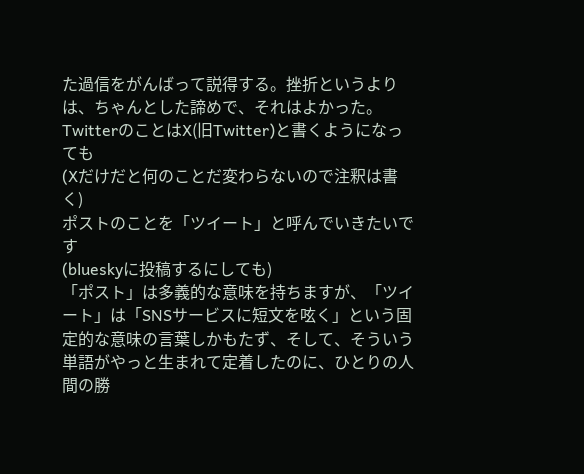た過信をがんばって説得する。挫折というよりは、ちゃんとした諦めで、それはよかった。
TwitterのことはX(旧Twitter)と書くようになっても
(Xだけだと何のことだ変わらないので注釈は書く)
ポストのことを「ツイート」と呼んでいきたいです
(blueskyに投稿するにしても)
「ポスト」は多義的な意味を持ちますが、「ツイート」は「SNSサービスに短文を呟く」という固定的な意味の言葉しかもたず、そして、そういう単語がやっと生まれて定着したのに、ひとりの人間の勝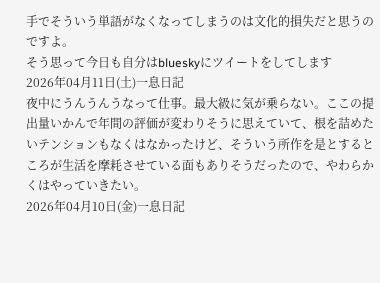手でそういう単語がなくなってしまうのは文化的損失だと思うのですよ。
そう思って今日も自分はblueskyにツイートをしてします
2026年04月11日(土)一息日記
夜中にうんうんうなって仕事。最大級に気が乗らない。ここの提出量いかんで年間の評価が変わりそうに思えていて、根を詰めたいテンションもなくはなかったけど、そういう所作を是とするところが生活を摩耗させている面もありそうだったので、やわらかくはやっていきたい。
2026年04月10日(金)一息日記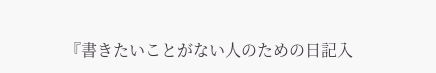『書きたいことがない人のための日記入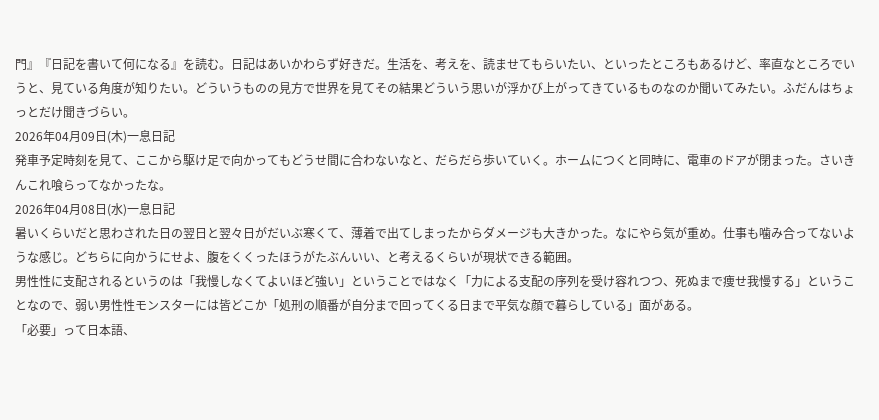門』『日記を書いて何になる』を読む。日記はあいかわらず好きだ。生活を、考えを、読ませてもらいたい、といったところもあるけど、率直なところでいうと、見ている角度が知りたい。どういうものの見方で世界を見てその結果どういう思いが浮かび上がってきているものなのか聞いてみたい。ふだんはちょっとだけ聞きづらい。
2026年04月09日(木)一息日記
発車予定時刻を見て、ここから駆け足で向かってもどうせ間に合わないなと、だらだら歩いていく。ホームにつくと同時に、電車のドアが閉まった。さいきんこれ喰らってなかったな。
2026年04月08日(水)一息日記
暑いくらいだと思わされた日の翌日と翌々日がだいぶ寒くて、薄着で出てしまったからダメージも大きかった。なにやら気が重め。仕事も噛み合ってないような感じ。どちらに向かうにせよ、腹をくくったほうがたぶんいい、と考えるくらいが現状できる範囲。
男性性に支配されるというのは「我慢しなくてよいほど強い」ということではなく「力による支配の序列を受け容れつつ、死ぬまで痩せ我慢する」ということなので、弱い男性性モンスターには皆どこか「処刑の順番が自分まで回ってくる日まで平気な顔で暮らしている」面がある。
「必要」って日本語、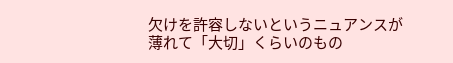欠けを許容しないというニュアンスが薄れて「大切」くらいのもの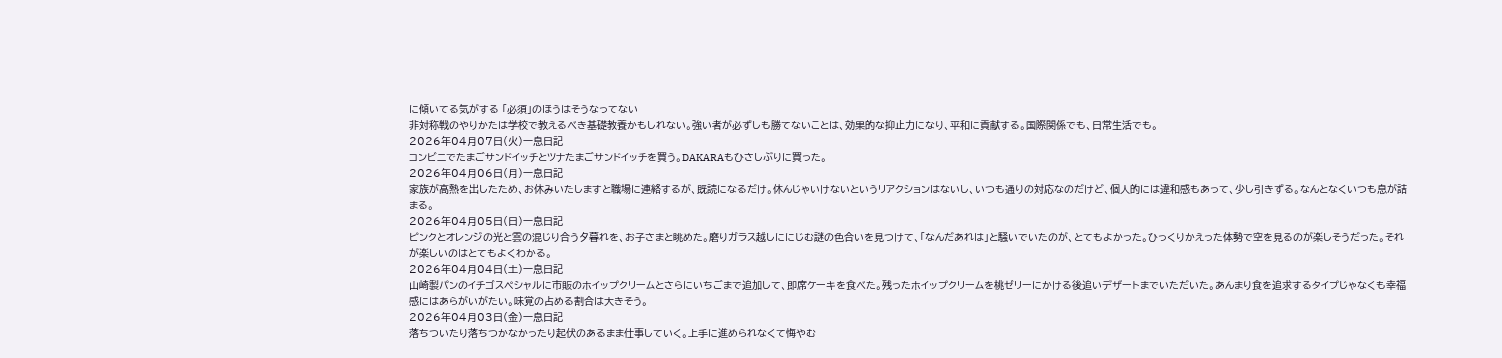に傾いてる気がする 「必須」のほうはそうなってない
非対称戦のやりかたは学校で教えるべき基礎教養かもしれない。強い者が必ずしも勝てないことは、効果的な抑止力になり、平和に貢献する。国際関係でも、日常生活でも。
2026年04月07日(火)一息日記
コンビニでたまごサンドイッチとツナたまごサンドイッチを買う。DAKARAもひさしぶりに買った。
2026年04月06日(月)一息日記
家族が高熱を出したため、お休みいたしますと職場に連絡するが、既読になるだけ。休んじゃいけないというリアクションはないし、いつも通りの対応なのだけど、個人的には違和感もあって、少し引きずる。なんとなくいつも息が詰まる。
2026年04月05日(日)一息日記
ピンクとオレンジの光と雲の混じり合う夕暮れを、お子さまと眺めた。磨りガラス越しににじむ謎の色合いを見つけて、「なんだあれは」と騒いでいたのが、とてもよかった。ひっくりかえった体勢で空を見るのが楽しそうだった。それが楽しいのはとてもよくわかる。
2026年04月04日(土)一息日記
山崎製パンのイチゴスペシャルに市販のホイップクリームとさらにいちごまで追加して、即席ケーキを食べた。残ったホイップクリームを桃ゼリーにかける後追いデザートまでいただいた。あんまり食を追求するタイプじゃなくも幸福感にはあらがいがたい。味覚の占める割合は大きそう。
2026年04月03日(金)一息日記
落ちついたり落ちつかなかったり起伏のあるまま仕事していく。上手に進められなくて悔やむ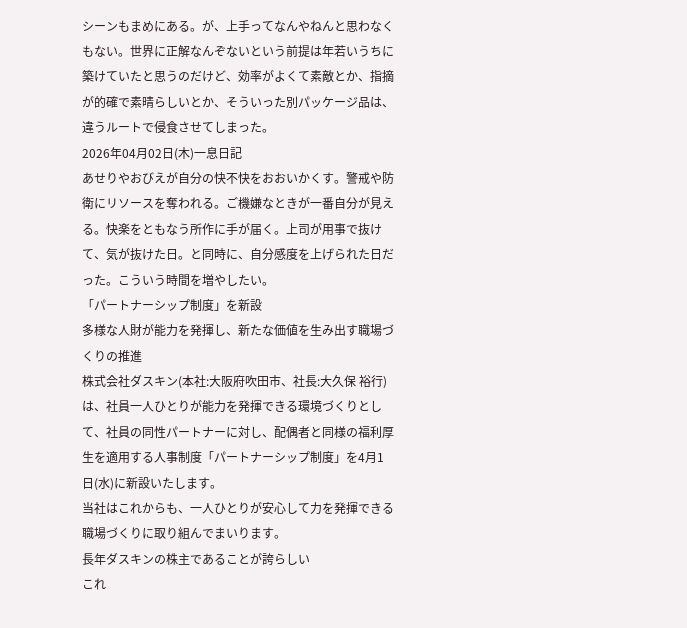シーンもまめにある。が、上手ってなんやねんと思わなくもない。世界に正解なんぞないという前提は年若いうちに築けていたと思うのだけど、効率がよくて素敵とか、指摘が的確で素晴らしいとか、そういった別パッケージ品は、違うルートで侵食させてしまった。
2026年04月02日(木)一息日記
あせりやおびえが自分の快不快をおおいかくす。警戒や防衛にリソースを奪われる。ご機嫌なときが一番自分が見える。快楽をともなう所作に手が届く。上司が用事で抜けて、気が抜けた日。と同時に、自分感度を上げられた日だった。こういう時間を増やしたい。
「パートナーシップ制度」を新設
多様な人財が能力を発揮し、新たな価値を生み出す職場づくりの推進
株式会社ダスキン(本社:大阪府吹田市、社長:大久保 裕行)は、社員一人ひとりが能力を発揮できる環境づくりとして、社員の同性パートナーに対し、配偶者と同様の福利厚生を適用する人事制度「パートナーシップ制度」を4月1日(水)に新設いたします。
当社はこれからも、一人ひとりが安心して力を発揮できる職場づくりに取り組んでまいります。
長年ダスキンの株主であることが誇らしい
これ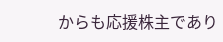からも応援株主であり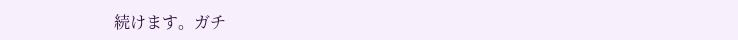続けます。ガチ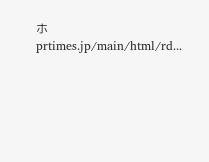ホ
prtimes.jp/main/html/rd...